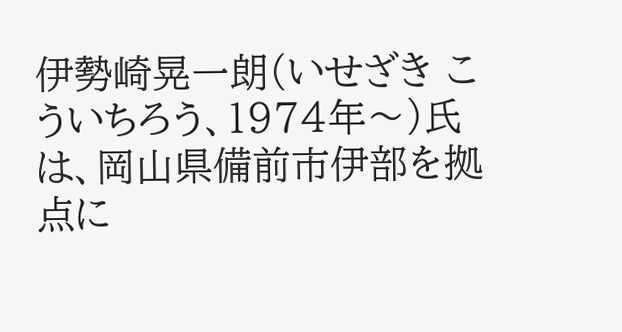伊勢崎晃一朗(いせざき こういちろう、1974年〜)氏は、岡山県備前市伊部を拠点に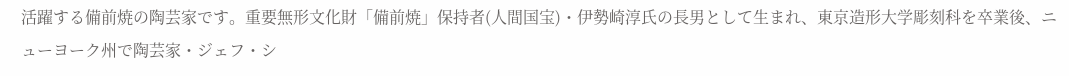活躍する備前焼の陶芸家です。重要無形文化財「備前焼」保持者(人間国宝)・伊勢崎淳氏の長男として生まれ、東京造形大学彫刻科を卒業後、ニューヨーク州で陶芸家・ジェフ・シ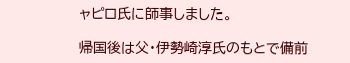ャピロ氏に師事しました。

帰国後は父・伊勢崎淳氏のもとで備前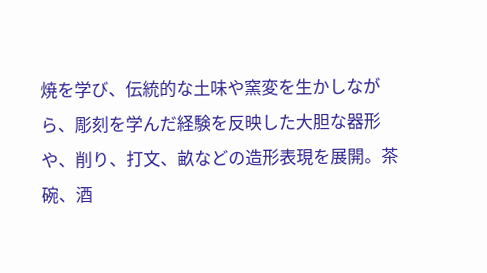焼を学び、伝統的な土味や窯変を生かしながら、彫刻を学んだ経験を反映した大胆な器形や、削り、打文、畝などの造形表現を展開。茶碗、酒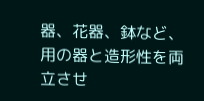器、花器、鉢など、用の器と造形性を両立させ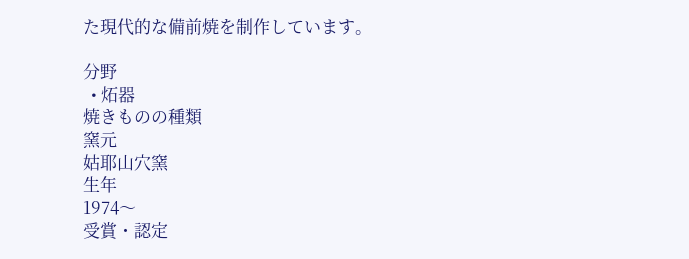た現代的な備前焼を制作しています。

分野
  • 炻器
焼きものの種類
窯元
姑耶山穴窯
生年
1974〜
受賞・認定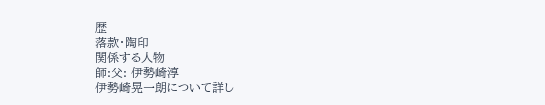歴
落款・陶印
関係する人物
師:父: 伊勢崎淳
伊勢崎晃一朗について詳し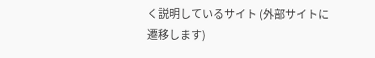く説明しているサイト (外部サイトに遷移します)